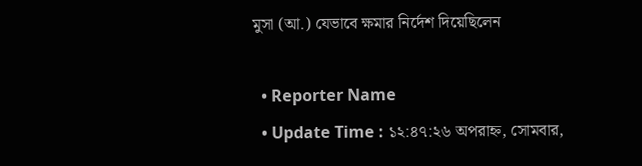মুসা (আ.) যেভাবে ক্ষমার নির্দেশ দিয়েছিলেন

  • Reporter Name
  • Update Time : ১২:৪৭:২৬ অপরাহ্ন, সোমবার,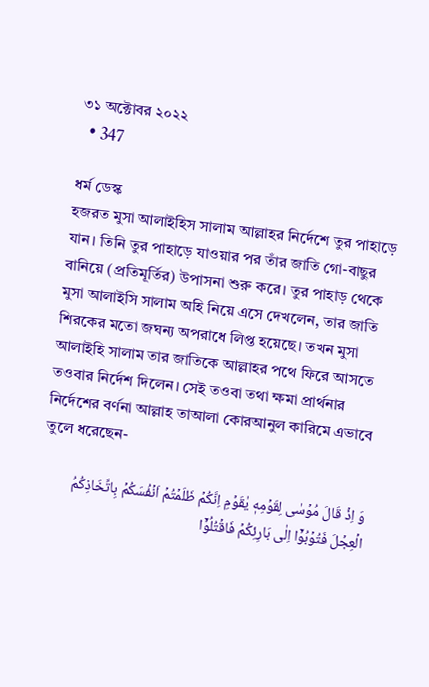৩১ অক্টোবর ২০২২
  • 347

ধর্ম ডেস্ক
হজরত মুসা আলাইহিস সালাম আল্লাহর নির্দেশে তুর পাহাড়ে যান। তিনি তুর পাহাড়ে যাওয়ার পর তাঁর জাতি গো-বাছুর বানিয়ে (প্রতিমূর্তির) উপাসনা শুরু করে। তুর পাহাড় থেকে মুসা আলাইসি সালাম অহি নিয়ে এসে দেখলেন, তার জাতি শিরকের মতো জঘন্য অপরাধে লিপ্ত হয়েছে। তখন মুসা আলাইহি সালাম তার জাতিকে আল্লাহর পথে ফিরে আসতে তওবার নির্দেশ দিলেন। সেই তওবা তথা ক্ষমা প্রার্থনার নির্দেশের বর্ণনা আল্লাহ তাআলা কোরআনুল কারিমে এভাবে তুলে ধরেছেন-

وَ اِذۡ قَالَ مُوۡسٰی لِقَوۡمِهٖ یٰقَوۡمِ اِنَّکُمۡ ظَلَمۡتُمۡ اَنۡفُسَکُمۡ بِاتِّخَاذِکُمُ الۡعِجۡلَ فَتُوۡبُوۡۤا اِلٰی بَارِئِکُمۡ فَاقۡتُلُوۡۤا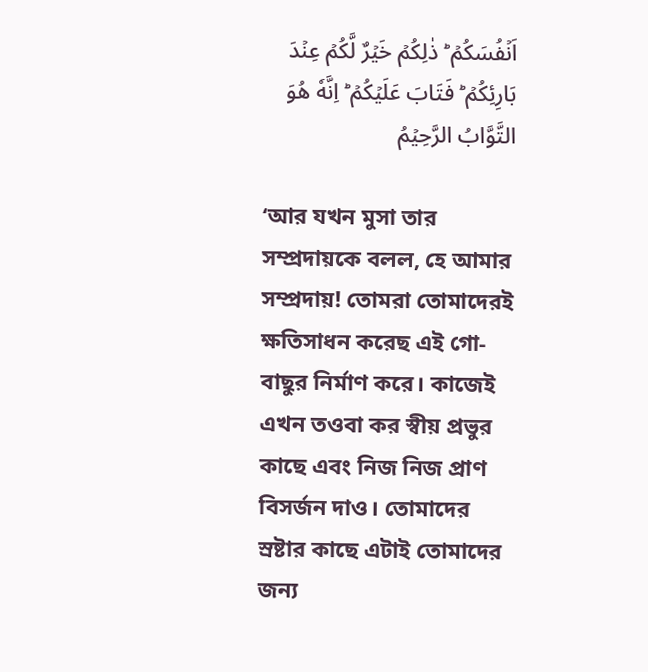اَنۡفُسَکُمۡ ؕ ذٰلِکُمۡ خَیۡرٌ لَّکُمۡ عِنۡدَ بَارِئِکُمۡ ؕ فَتَابَ عَلَیۡکُمۡ ؕ اِنَّهٗ هُوَ التَّوَّابُ الرَّحِیۡمُ

‘আর যখন মুসা তার সম্প্রদায়কে বলল, হে আমার সম্প্রদায়! তোমরা তোমাদেরই ক্ষতিসাধন করেছ এই গো-বাছুর নির্মাণ করে। কাজেই এখন তওবা কর স্বীয় প্রভুর কাছে এবং নিজ নিজ প্রাণ বিসর্জন দাও। তোমাদের স্রষ্টার কাছে এটাই তোমাদের জন্য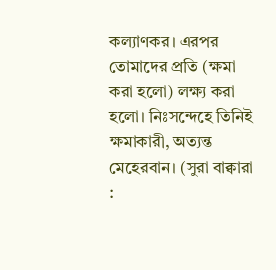কল্যাণকর। এরপর তোমাদের প্রতি (ক্ষমা করা হলো) লক্ষ্য করা হলো। নিঃসন্দেহে তিনিই ক্ষমাকারী, অত্যন্ত মেহেরবান। (সুরা বাক্বারা :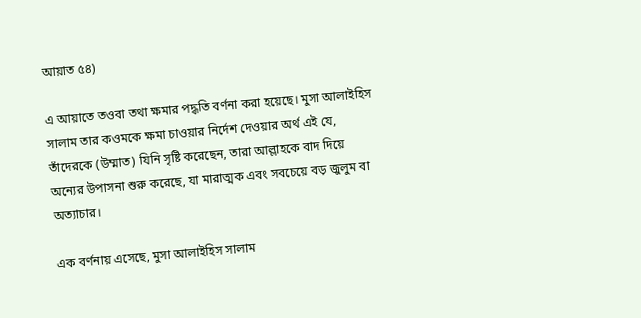আয়াত ৫৪)

এ আয়াতে তওবা তথা ক্ষমার পদ্ধতি বর্ণনা করা হয়েছে। মুসা আলাইহিস সালাম তার কওমকে ক্ষমা চাওয়ার নির্দেশ দেওয়ার অর্থ এই যে, তাঁদেরকে (উম্মাত) যিনি সৃষ্টি করেছেন, তারা আল্লাহকে বাদ দিয়ে অন্যের উপাসনা শুরু করেছে, যা মারাত্মক এবং সবচেয়ে বড় জুলুম বা অত্যাচার।

এক বর্ণনায় এসেছে, মুসা আলাইহিস সালাম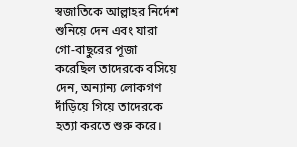স্বজাতিকে আল্লাহর নির্দেশ শুনিয়ে দেন এবং যারা গো-বাছুরের পূজা করেছিল তাদেরকে বসিয়ে দেন, অন্যান্য লোকগণ দাঁড়িয়ে গিয়ে তাদেরকে হত্যা করতে শুরু করে।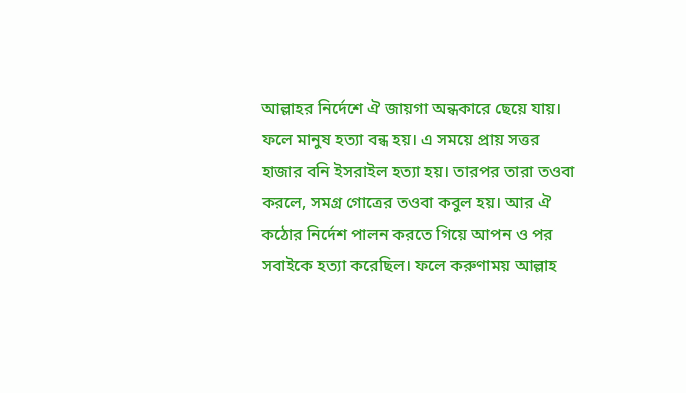আল্লাহর নির্দেশে ঐ জায়গা অন্ধকারে ছেয়ে যায়। ফলে মানুষ হত্যা বন্ধ হয়। এ সময়ে প্রায় সত্তর হাজার বনি ইসরাইল হত্যা হয়। তারপর তারা তওবা করলে, সমগ্র গোত্রের তওবা কবুল হয়। আর ঐ কঠোর নির্দেশ পালন করতে গিয়ে আপন ও পর সবাইকে হত্যা করেছিল। ফলে করুণাময় আল্লাহ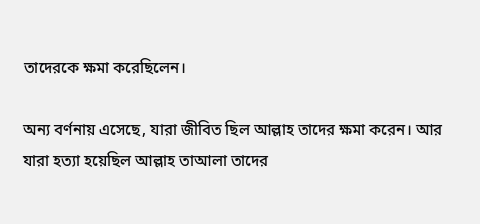তাদেরকে ক্ষমা করেছিলেন।

অন্য বর্ণনায় এসেছে, যারা জীবিত ছিল আল্লাহ তাদের ক্ষমা করেন। আর যারা হত্যা হয়েছিল আল্লাহ তাআলা তাদের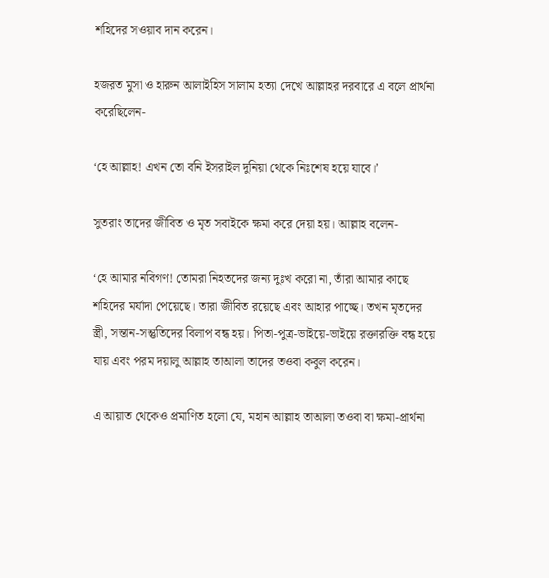শহিদের সওয়াব দান করেন।

হজরত মুসা ও হারুন আলাইহিস সালাম হত্যা দেখে আল্লাহর দরবারে এ বলে প্রার্থনা করেছিলেন-

‘হে আল্লাহ! এখন তো বনি ইসরাইল দুনিয়া থেকে নিঃশেষ হয়ে যাবে।’

সুতরাং তাদের জীবিত ও মৃত সবাইকে ক্ষমা করে দেয়া হয়। আল্লাহ বলেন-

‘হে আমার নবিগণ! তোমরা নিহতদের জন্য দুঃখ করো না, তাঁরা আমার কাছে শহিদের মর্যাদা পেয়েছে। তারা জীবিত রয়েছে এবং আহার পাচ্ছে। তখন মৃতদের স্ত্রী, সন্তান-সন্তুতিদের বিলাপ বন্ধ হয়। পিতা-পুত্র-ভাইয়ে-ভাইয়ে রক্তারক্তি বন্ধ হয়ে যায় এবং পরম দয়ালু আল্লাহ তাআলা তাদের তওবা কবুল করেন।

এ আয়াত থেকেও প্রমাণিত হলো যে, মহান আল্লাহ তাআলা তওবা বা ক্ষমা-প্রার্থনা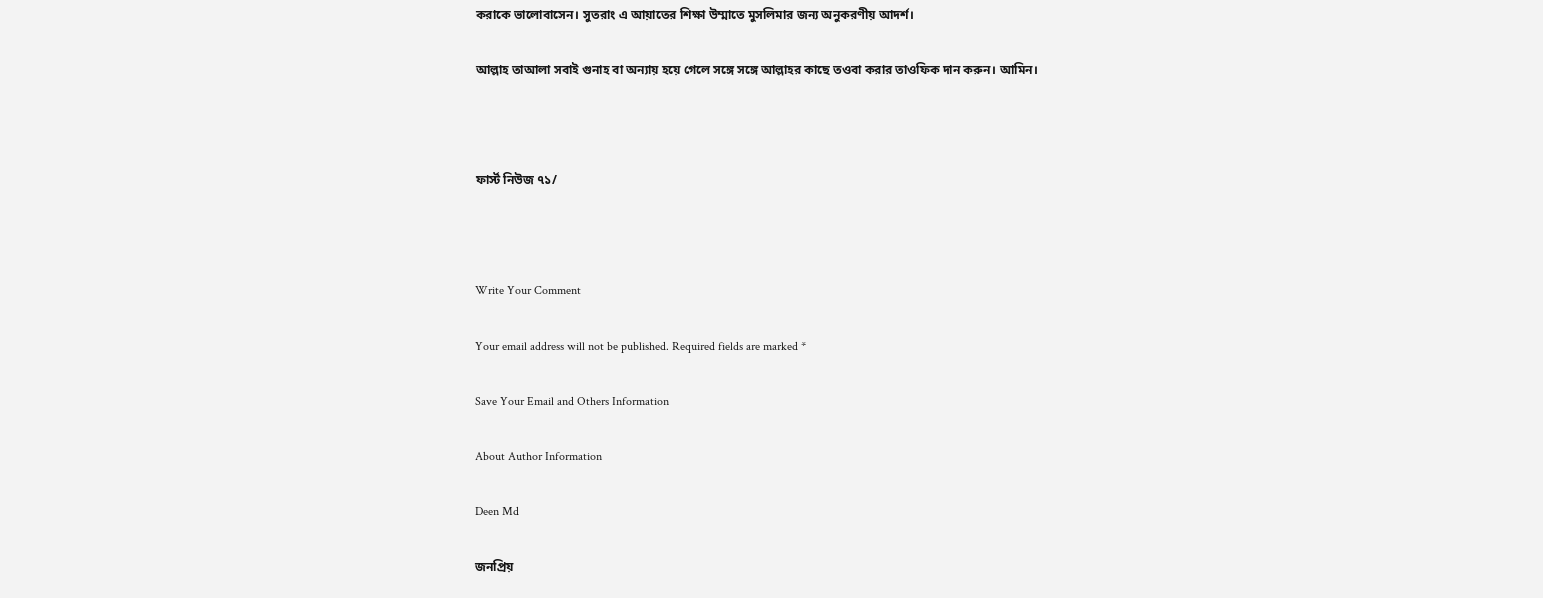করাকে ভালোবাসেন। সুতরাং এ আয়াতের শিক্ষা উম্মাতে মুসলিমার জন্য অনুকরণীয় আদর্শ।

আল্লাহ তাআলা সবাই গুনাহ বা অন্যায় হয়ে গেলে সঙ্গে সঙ্গে আল্লাহর কাছে তওবা করার তাওফিক দান করুন। আমিন।



ফার্স্ট নিউজ ৭১/



Write Your Comment

Your email address will not be published. Required fields are marked *

Save Your Email and Others Information

About Author Information

Deen Md

জনপ্রিয়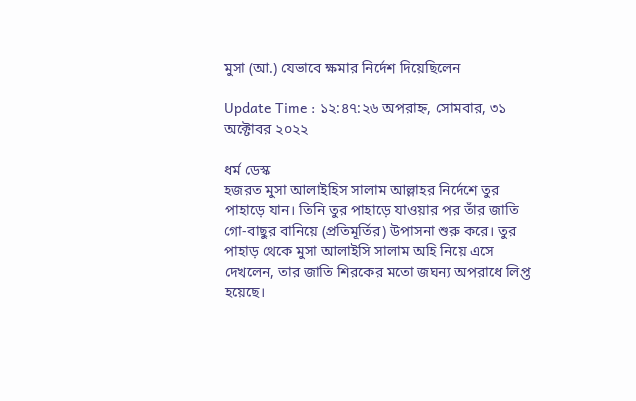মুসা (আ.) যেভাবে ক্ষমার নির্দেশ দিয়েছিলেন

Update Time : ১২:৪৭:২৬ অপরাহ্ন, সোমবার, ৩১ অক্টোবর ২০২২

ধর্ম ডেস্ক
হজরত মুসা আলাইহিস সালাম আল্লাহর নির্দেশে তুর পাহাড়ে যান। তিনি তুর পাহাড়ে যাওয়ার পর তাঁর জাতি গো-বাছুর বানিয়ে (প্রতিমূর্তির) উপাসনা শুরু করে। তুর পাহাড় থেকে মুসা আলাইসি সালাম অহি নিয়ে এসে দেখলেন, তার জাতি শিরকের মতো জঘন্য অপরাধে লিপ্ত হয়েছে।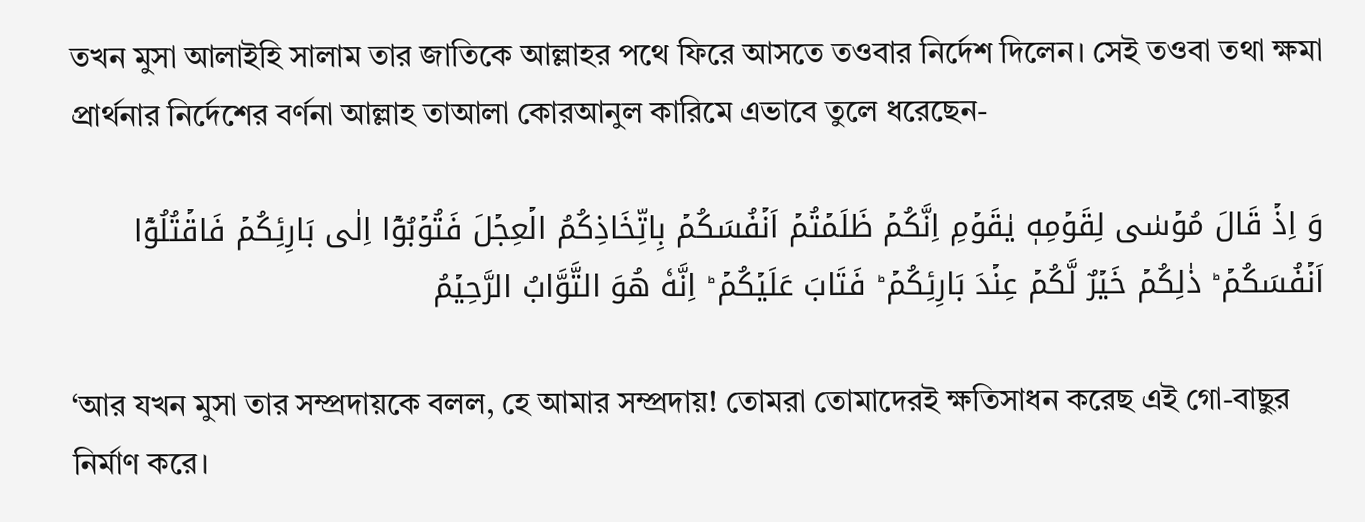তখন মুসা আলাইহি সালাম তার জাতিকে আল্লাহর পথে ফিরে আসতে তওবার নির্দেশ দিলেন। সেই তওবা তথা ক্ষমা প্রার্থনার নির্দেশের বর্ণনা আল্লাহ তাআলা কোরআনুল কারিমে এভাবে তুলে ধরেছেন-

وَ اِذۡ قَالَ مُوۡسٰی لِقَوۡمِهٖ یٰقَوۡمِ اِنَّکُمۡ ظَلَمۡتُمۡ اَنۡفُسَکُمۡ بِاتِّخَاذِکُمُ الۡعِجۡلَ فَتُوۡبُوۡۤا اِلٰی بَارِئِکُمۡ فَاقۡتُلُوۡۤا اَنۡفُسَکُمۡ ؕ ذٰلِکُمۡ خَیۡرٌ لَّکُمۡ عِنۡدَ بَارِئِکُمۡ ؕ فَتَابَ عَلَیۡکُمۡ ؕ اِنَّهٗ هُوَ التَّوَّابُ الرَّحِیۡمُ

‘আর যখন মুসা তার সম্প্রদায়কে বলল, হে আমার সম্প্রদায়! তোমরা তোমাদেরই ক্ষতিসাধন করেছ এই গো-বাছুর নির্মাণ করে।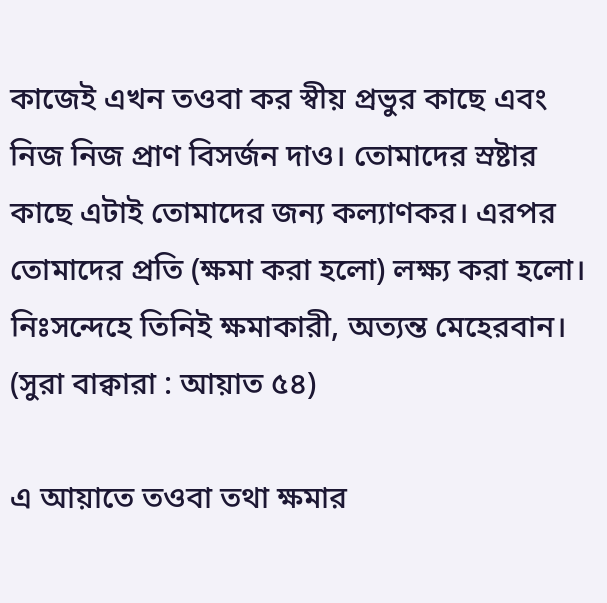কাজেই এখন তওবা কর স্বীয় প্রভুর কাছে এবং নিজ নিজ প্রাণ বিসর্জন দাও। তোমাদের স্রষ্টার কাছে এটাই তোমাদের জন্য কল্যাণকর। এরপর তোমাদের প্রতি (ক্ষমা করা হলো) লক্ষ্য করা হলো। নিঃসন্দেহে তিনিই ক্ষমাকারী, অত্যন্ত মেহেরবান। (সুরা বাক্বারা : আয়াত ৫৪)

এ আয়াতে তওবা তথা ক্ষমার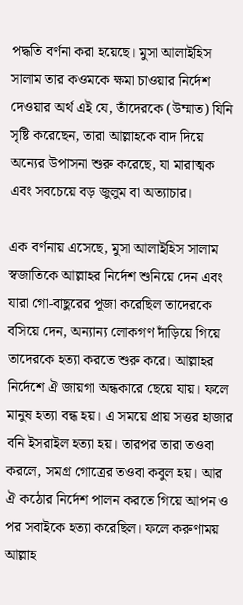পদ্ধতি বর্ণনা করা হয়েছে। মুসা আলাইহিস সালাম তার কওমকে ক্ষমা চাওয়ার নির্দেশ দেওয়ার অর্থ এই যে, তাঁদেরকে (উম্মাত) যিনি সৃষ্টি করেছেন, তারা আল্লাহকে বাদ দিয়ে অন্যের উপাসনা শুরু করেছে, যা মারাত্মক এবং সবচেয়ে বড় জুলুম বা অত্যাচার।

এক বর্ণনায় এসেছে, মুসা আলাইহিস সালাম স্বজাতিকে আল্লাহর নির্দেশ শুনিয়ে দেন এবং যারা গো-বাছুরের পূজা করেছিল তাদেরকে বসিয়ে দেন, অন্যান্য লোকগণ দাঁড়িয়ে গিয়ে তাদেরকে হত্যা করতে শুরু করে। আল্লাহর নির্দেশে ঐ জায়গা অন্ধকারে ছেয়ে যায়। ফলে মানুষ হত্যা বন্ধ হয়। এ সময়ে প্রায় সত্তর হাজার বনি ইসরাইল হত্যা হয়। তারপর তারা তওবা করলে, সমগ্র গোত্রের তওবা কবুল হয়। আর ঐ কঠোর নির্দেশ পালন করতে গিয়ে আপন ও পর সবাইকে হত্যা করেছিল। ফলে করুণাময় আল্লাহ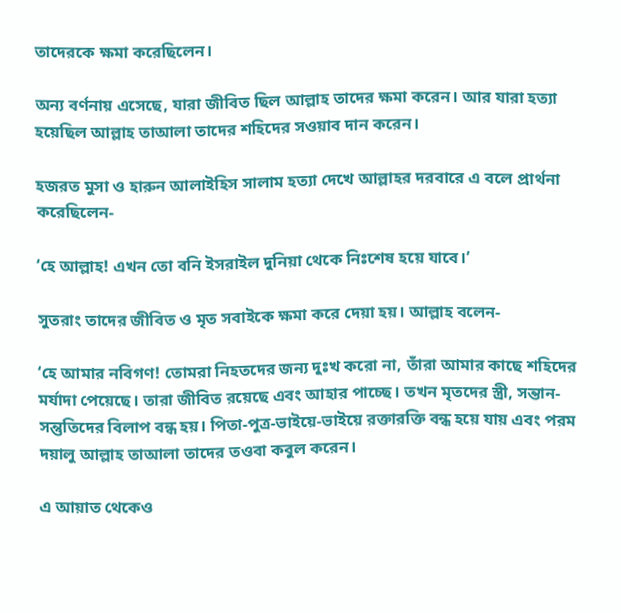তাদেরকে ক্ষমা করেছিলেন।

অন্য বর্ণনায় এসেছে, যারা জীবিত ছিল আল্লাহ তাদের ক্ষমা করেন। আর যারা হত্যা হয়েছিল আল্লাহ তাআলা তাদের শহিদের সওয়াব দান করেন।

হজরত মুসা ও হারুন আলাইহিস সালাম হত্যা দেখে আল্লাহর দরবারে এ বলে প্রার্থনা করেছিলেন-

‘হে আল্লাহ! এখন তো বনি ইসরাইল দুনিয়া থেকে নিঃশেষ হয়ে যাবে।’

সুতরাং তাদের জীবিত ও মৃত সবাইকে ক্ষমা করে দেয়া হয়। আল্লাহ বলেন-

‘হে আমার নবিগণ! তোমরা নিহতদের জন্য দুঃখ করো না, তাঁরা আমার কাছে শহিদের মর্যাদা পেয়েছে। তারা জীবিত রয়েছে এবং আহার পাচ্ছে। তখন মৃতদের স্ত্রী, সন্তান-সন্তুতিদের বিলাপ বন্ধ হয়। পিতা-পুত্র-ভাইয়ে-ভাইয়ে রক্তারক্তি বন্ধ হয়ে যায় এবং পরম দয়ালু আল্লাহ তাআলা তাদের তওবা কবুল করেন।

এ আয়াত থেকেও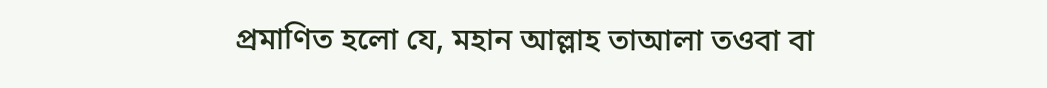প্রমাণিত হলো যে, মহান আল্লাহ তাআলা তওবা বা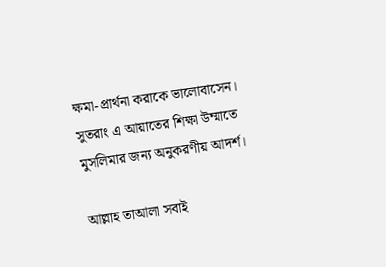ক্ষমা-প্রার্থনা করাকে ভালোবাসেন। সুতরাং এ আয়াতের শিক্ষা উম্মাতে মুসলিমার জন্য অনুকরণীয় আদর্শ।

আল্লাহ তাআলা সবাই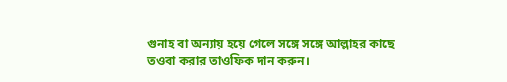গুনাহ বা অন্যায় হয়ে গেলে সঙ্গে সঙ্গে আল্লাহর কাছে তওবা করার তাওফিক দান করুন।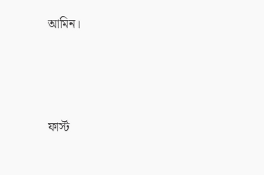আমিন।



ফার্স্ট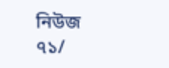নিউজ ৭১/